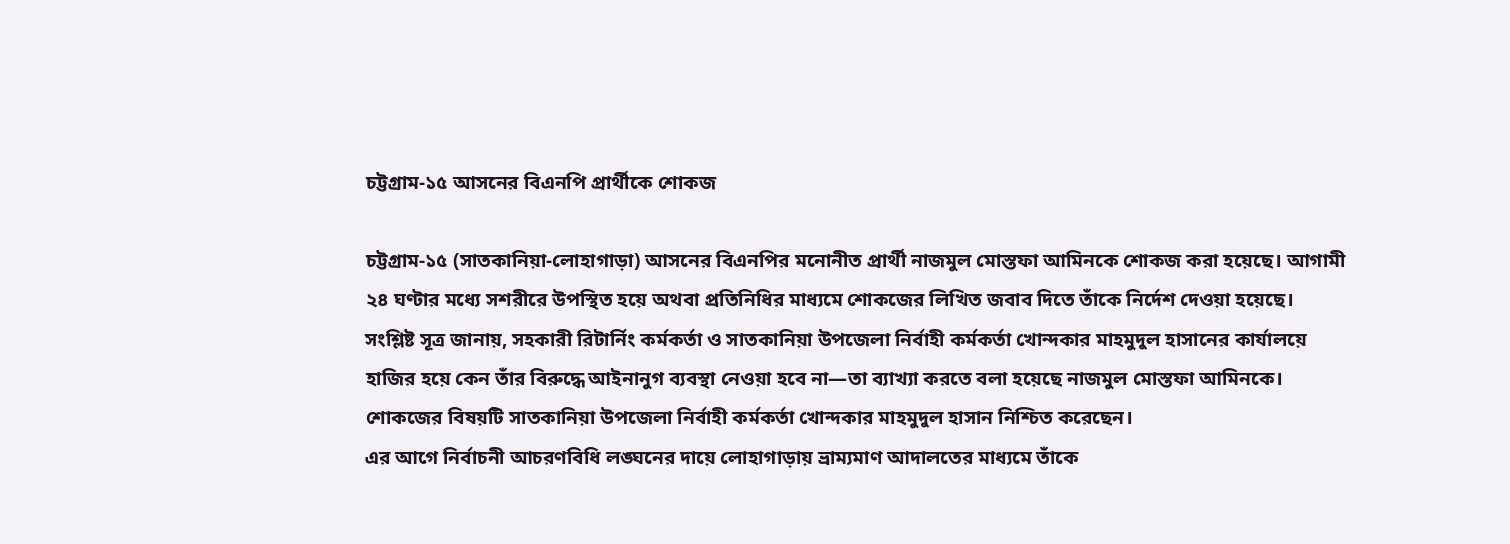চট্টগ্রাম-১৫ আসনের বিএনপি প্রার্থীকে শোকজ

চট্টগ্রাম-১৫ (সাতকানিয়া-লোহাগাড়া) আসনের বিএনপির মনোনীত প্রার্থী নাজমুল মোস্তফা আমিনকে শোকজ করা হয়েছে। আগামী ২৪ ঘণ্টার মধ্যে সশরীরে উপস্থিত হয়ে অথবা প্রতিনিধির মাধ্যমে শোকজের লিখিত জবাব দিতে তাঁকে নির্দেশ দেওয়া হয়েছে।
সংশ্লিষ্ট সূত্র জানায়, সহকারী রিটার্নিং কর্মকর্তা ও সাতকানিয়া উপজেলা নির্বাহী কর্মকর্তা খোন্দকার মাহমুদুল হাসানের কার্যালয়ে হাজির হয়ে কেন তাঁর বিরুদ্ধে আইনানুগ ব্যবস্থা নেওয়া হবে না—তা ব্যাখ্যা করতে বলা হয়েছে নাজমুল মোস্তফা আমিনকে।
শোকজের বিষয়টি সাতকানিয়া উপজেলা নির্বাহী কর্মকর্তা খোন্দকার মাহমুদুল হাসান নিশ্চিত করেছেন।
এর আগে নির্বাচনী আচরণবিধি লঙ্ঘনের দায়ে লোহাগাড়ায় ভ্রাম্যমাণ আদালতের মাধ্যমে তাঁকে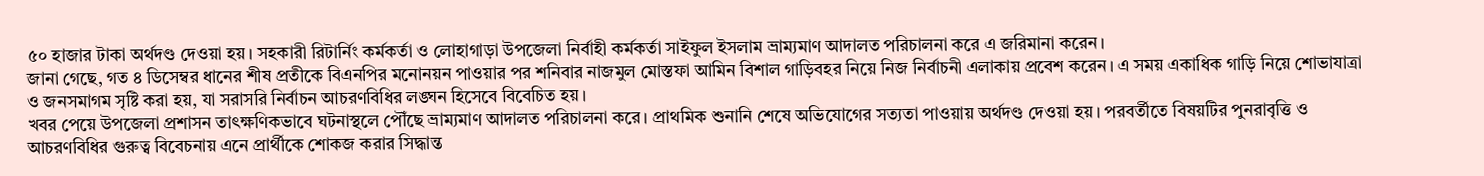৫০ হাজার টাকা অর্থদণ্ড দেওয়া হয়। সহকারী রিটার্নিং কর্মকর্তা ও লোহাগাড়া উপজেলা নির্বাহী কর্মকর্তা সাইফুল ইসলাম ভ্রাম্যমাণ আদালত পরিচালনা করে এ জরিমানা করেন।
জানা গেছে, গত ৪ ডিসেম্বর ধানের শীষ প্রতীকে বিএনপির মনোনয়ন পাওয়ার পর শনিবার নাজমুল মোস্তফা আমিন বিশাল গাড়িবহর নিয়ে নিজ নির্বাচনী এলাকায় প্রবেশ করেন। এ সময় একাধিক গাড়ি নিয়ে শোভাযাত্রা ও জনসমাগম সৃষ্টি করা হয়, যা সরাসরি নির্বাচন আচরণবিধির লঙ্ঘন হিসেবে বিবেচিত হয়।
খবর পেয়ে উপজেলা প্রশাসন তাৎক্ষণিকভাবে ঘটনাস্থলে পৌঁছে ভ্রাম্যমাণ আদালত পরিচালনা করে। প্রাথমিক শুনানি শেষে অভিযোগের সত্যতা পাওয়ায় অর্থদণ্ড দেওয়া হয়। পরবর্তীতে বিষয়টির পুনরাবৃত্তি ও আচরণবিধির গুরুত্ব বিবেচনায় এনে প্রার্থীকে শোকজ করার সিদ্ধান্ত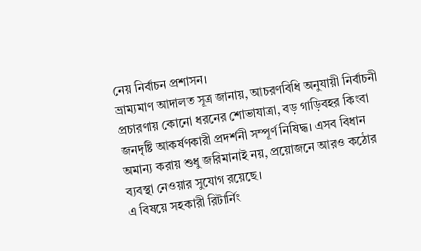নেয় নির্বাচন প্রশাসন।
ভ্রাম্যমাণ আদালত সূত্র জানায়, আচরণবিধি অনুযায়ী নির্বাচনী প্রচারণায় কোনো ধরনের শোভাযাত্রা, বড় গাড়িবহর কিংবা জনদৃষ্টি আকর্ষণকারী প্রদর্শনী সম্পূর্ণ নিষিদ্ধ। এসব বিধান অমান্য করায় শুধু জরিমানাই নয়, প্রয়োজনে আরও কঠোর ব্যবস্থা নেওয়ার সুযোগ রয়েছে।
এ বিষয়ে সহকারী রিটার্নিং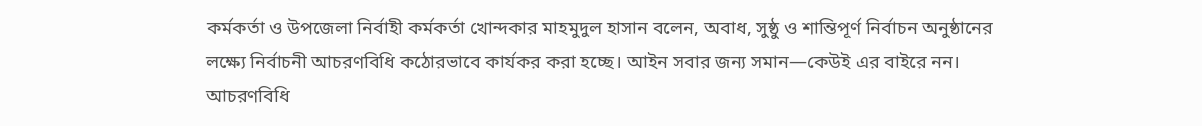কর্মকর্তা ও উপজেলা নির্বাহী কর্মকর্তা খোন্দকার মাহমুদুল হাসান বলেন, অবাধ, সুষ্ঠু ও শান্তিপূর্ণ নির্বাচন অনুষ্ঠানের লক্ষ্যে নির্বাচনী আচরণবিধি কঠোরভাবে কার্যকর করা হচ্ছে। আইন সবার জন্য সমান—কেউই এর বাইরে নন। আচরণবিধি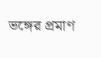ভঙ্গের প্রমাণ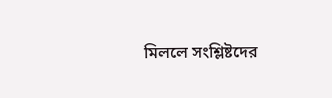মিললে সংশ্লিষ্টদের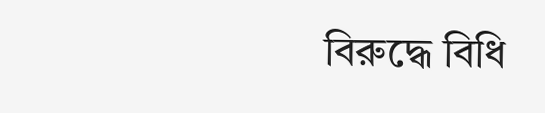বিরুদ্ধে বিধি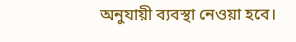অনুযায়ী ব্যবস্থা নেওয়া হবে।